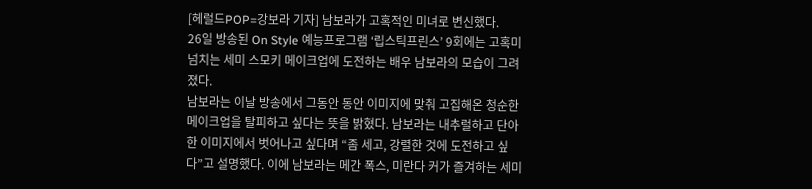[헤럴드POP=강보라 기자] 남보라가 고혹적인 미녀로 변신했다.
26일 방송된 On Style 예능프로그램 ‘립스틱프린스’ 9회에는 고혹미 넘치는 세미 스모키 메이크업에 도전하는 배우 남보라의 모습이 그려졌다.
남보라는 이날 방송에서 그동안 동안 이미지에 맞춰 고집해온 청순한 메이크업을 탈피하고 싶다는 뜻을 밝혔다. 남보라는 내추럴하고 단아한 이미지에서 벗어나고 싶다며 “좀 세고, 강렬한 것에 도전하고 싶다”고 설명했다. 이에 남보라는 메간 폭스, 미란다 커가 즐겨하는 세미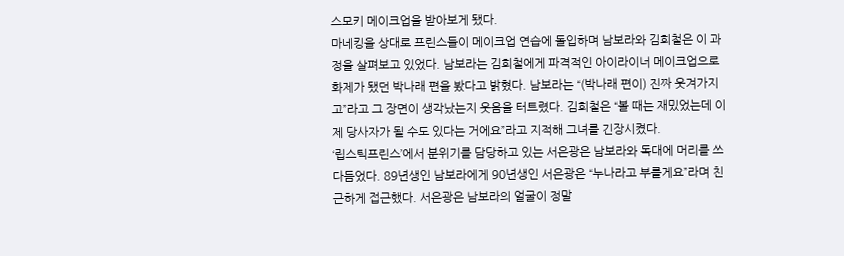스모키 메이크업을 받아보게 됐다.
마네킹을 상대로 프린스들이 메이크업 연습에 돌입하며 남보라와 김희철은 이 과정을 살펴보고 있었다. 남보라는 김희철에게 파격적인 아이라이너 메이크업으로 화제가 됐던 박나래 편을 봤다고 밝혔다. 남보라는 “(박나래 편이) 진짜 웃겨가지고”라고 그 장면이 생각났는지 웃음을 터트렸다. 김희철은 “볼 때는 재밌었는데 이제 당사자가 될 수도 있다는 거에요”라고 지적해 그녀를 긴장시켰다.
‘립스틱프린스’에서 분위기를 담당하고 있는 서은광은 남보라와 독대에 머리를 쓰다듬었다. 89년생인 남보라에게 90년생인 서은광은 “누나라고 부를게요”라며 친근하게 접근했다. 서은광은 남보라의 얼굴이 정말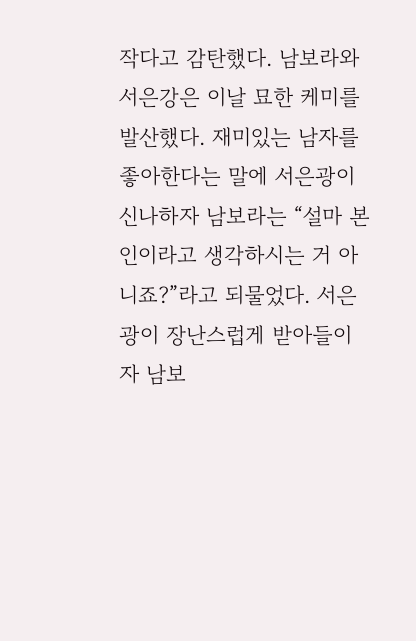작다고 감탄했다. 남보라와 서은강은 이날 묘한 케미를 발산했다. 재미있는 남자를 좋아한다는 말에 서은광이 신나하자 남보라는 “설마 본인이라고 생각하시는 거 아니죠?”라고 되물었다. 서은광이 장난스럽게 받아들이자 남보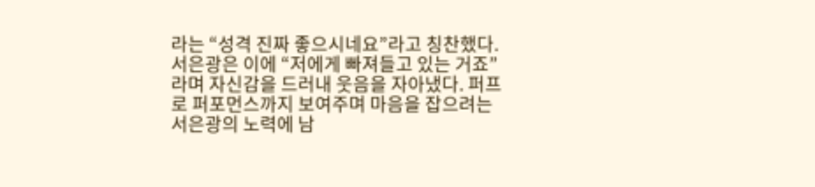라는 “성격 진짜 좋으시네요”라고 칭찬했다. 서은광은 이에 “저에게 빠져들고 있는 거죠”라며 자신감을 드러내 웃음을 자아냈다. 퍼프로 퍼포먼스까지 보여주며 마음을 잡으려는 서은광의 노력에 남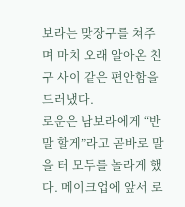보라는 맞장구를 쳐주며 마치 오래 알아온 친구 사이 같은 편안함을 드러냈다.
로운은 남보라에게 “반말 할게”라고 곧바로 말을 터 모두를 놀라게 했다. 메이크업에 앞서 로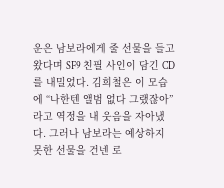운은 남보라에게 줄 선물을 들고 왔다며 SF9 친필 사인이 담긴 CD를 내밀었다. 김희철은 이 모습에 “나한텐 앨범 없다 그랬잖아”라고 역정을 내 웃음을 자아냈다. 그러나 남보라는 예상하지 못한 선물을 건넨 로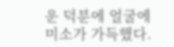운 덕분에 얼굴에 미소가 가득했다.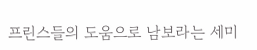프린스들의 도움으로 남보라는 세미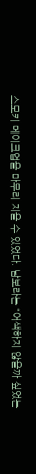스모키 메이크업을 마무리 지을 수 있었다. 남보라는 “어색하지 않을까 싶었는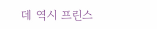데 역시 프린스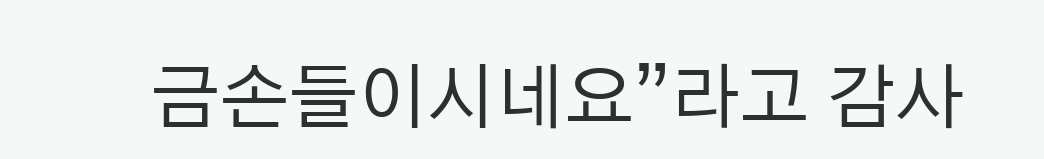금손들이시네요”라고 감사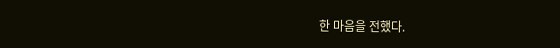한 마음을 전했다.